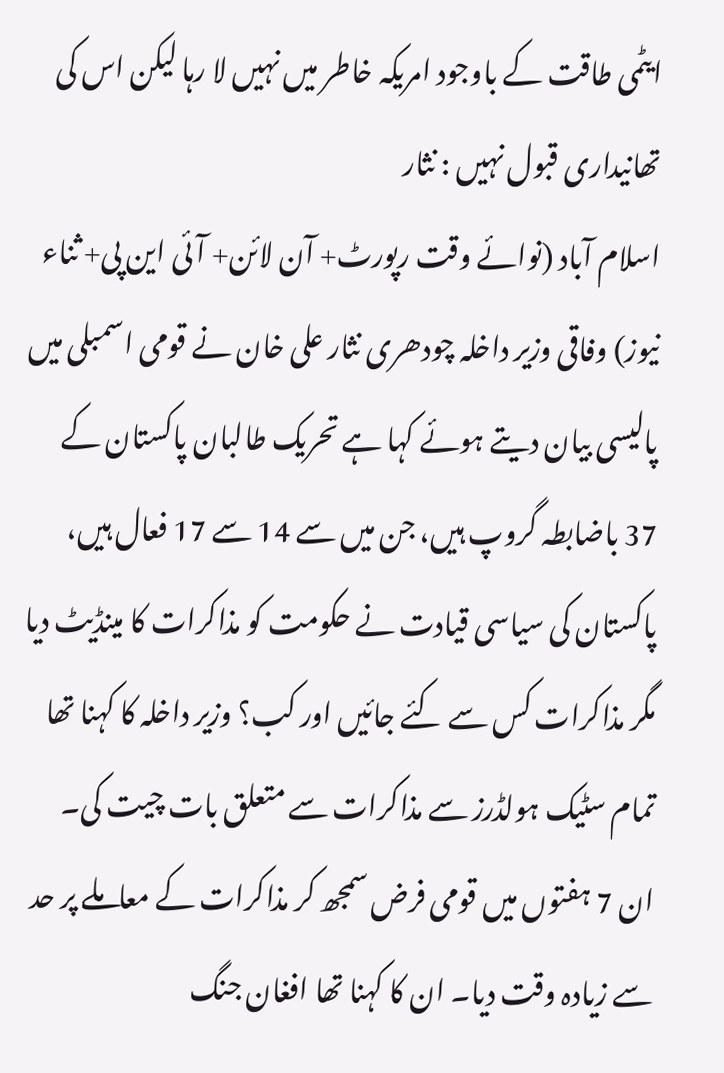ایٹمی طاقت کے باوجود امریکہ خاطر میں نہیں لا رہا لیکن اس کی تھانیداری قبول نہیں : نثار
اسلام آباد (نوائے وقت رپورٹ+ آن لائن+ آئی این پی+ ثناء نیوز) وفاقی وزیر داخلہ چودھری نثار علی خان نے قومی اسمبلی میں پالیسی بیان دیتے ہوئے کہا ہے تحریک طالبان پاکستان کے 37 باضابطہ گروپ ہیں، جن میں سے 14 سے 17 فعال ہیں، پاکستان کی سیاسی قیادت نے حکومت کو مذاکرات کا مینڈیٹ دیا مگر مذاکرات کس سے کئے جائیں اور کب؟ وزیر داخلہ کا کہنا تھا تمام سٹیک ہولڈرز سے مذاکرات سے متعلق بات چیت کی۔ ان 7 ہفتوں میں قومی فرض سمجھ کر مذاکرات کے معاملے پر حد سے زیادہ وقت دیا۔ ان کا کہنا تھا افغان جنگ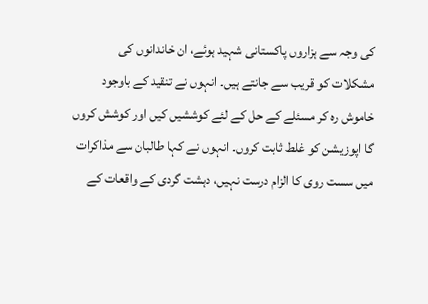کی وجہ سے ہزاروں پاکستانی شہید ہوئے، ان خاندانوں کی مشکلات کو قریب سے جانتے ہیں۔ انہوں نے تنقید کے باوجود خاموش رہ کر مسئلے کے حل کے لئے کوششیں کیں اور کوشش کروں گا اپوزیشن کو غلط ثابت کروں۔ انہوں نے کہا طالبان سے مذاکرات میں سست روی کا الزام درست نہیں، دہشت گردی کے واقعات کے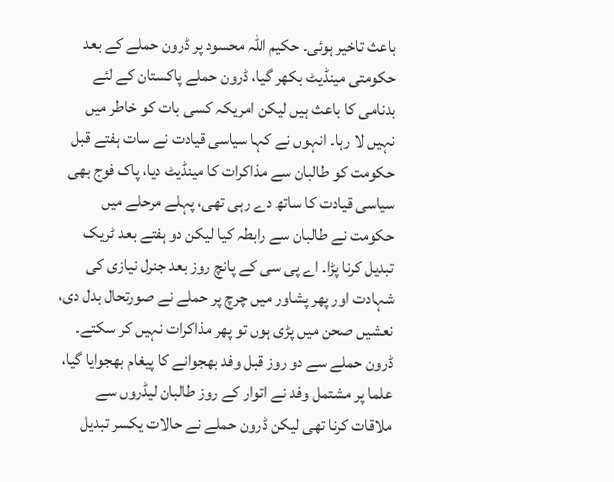باعث تاخیر ہوئی۔ حکیم اللہ محسود پر ڈرون حملے کے بعد حکومتی مینڈیٹ بکھر گیا، ڈرون حملے پاکستان کے لئے بدنامی کا باعث ہیں لیکن امریکہ کسی بات کو خاطر میں نہیں لا رہا۔ انہوں نے کہا سیاسی قیادت نے سات ہفتے قبل حکومت کو طالبان سے مذاکرات کا مینڈیٹ دیا، پاک فوج بھی سیاسی قیادت کا ساتھ دے رہی تھی، پہلے مرحلے میں حکومت نے طالبان سے رابطہ کیا لیکن دو ہفتے بعد ٹریک تبدیل کرنا پڑا۔ اے پی سی کے پانچ روز بعد جنرل نیازی کی شہادت اور پھر پشاور میں چرچ پر حملے نے صورتحال بدل دی، نعشیں صحن میں پڑی ہوں تو پھر مذاکرات نہیں کر سکتے۔ ڈرون حملے سے دو روز قبل وفد بھجوانے کا پیغام بھجوایا گیا، علما پر مشتمل وفد نے اتوار کے روز طالبان لیڈروں سے ملاقات کرنا تھی لیکن ڈرون حملے نے حالات یکسر تبدیل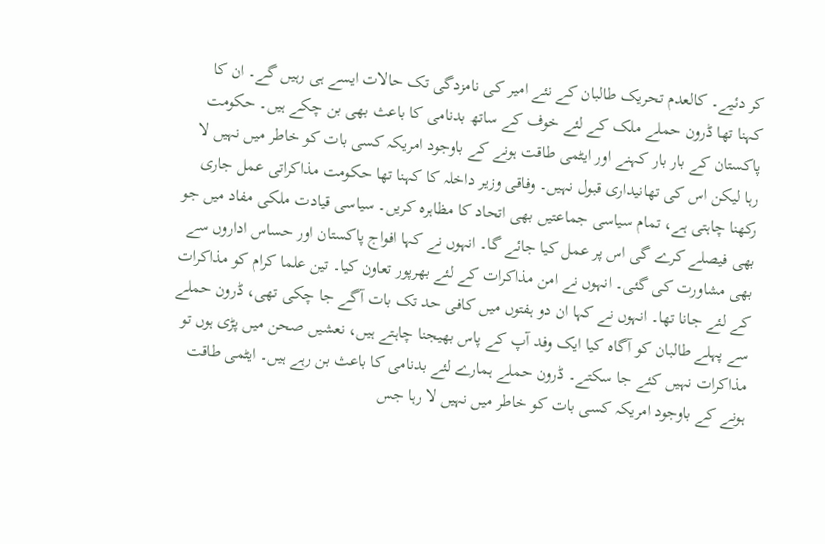کر دئیے۔ کالعدم تحریک طالبان کے نئے امیر کی نامزدگی تک حالات ایسے ہی رہیں گے۔ ان کا کہنا تھا ڈرون حملے ملک کے لئے خوف کے ساتھ بدنامی کا باعث بھی بن چکے ہیں۔ حکومت پاکستان کے بار بار کہنے اور ایٹمی طاقت ہونے کے باوجود امریکہ کسی بات کو خاطر میں نہیں لا رہا لیکن اس کی تھانیداری قبول نہیں۔ وفاقی وزیر داخلہ کا کہنا تھا حکومت مذاکراتی عمل جاری رکھنا چاہتی ہے، تمام سیاسی جماعتیں بھی اتحاد کا مظاہرہ کریں۔ سیاسی قیادت ملکی مفاد میں جو بھی فیصلے کرے گی اس پر عمل کیا جائے گا۔ انہوں نے کہا افواج پاکستان اور حساس اداروں سے بھی مشاورت کی گئی۔ انہوں نے امن مذاکرات کے لئے بھرپور تعاون کیا۔ تین علما کرام کو مذاکرات کے لئے جانا تھا۔ انہوں نے کہا ان دو ہفتوں میں کافی حد تک بات آگے جا چکی تھی، ڈرون حملے سے پہلے طالبان کو آگاہ کیا ایک وفد آپ کے پاس بھیجنا چاہتے ہیں، نعشیں صحن میں پڑی ہوں تو مذاکرات نہیں کئے جا سکتے۔ ڈرون حملے ہمارے لئے بدنامی کا باعث بن رہے ہیں۔ ایٹمی طاقت ہونے کے باوجود امریکہ کسی بات کو خاطر میں نہیں لا رہا جس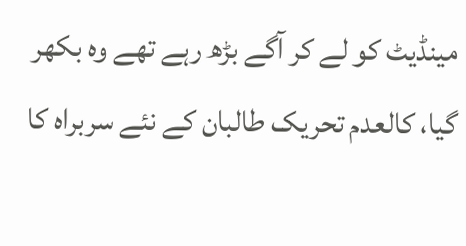مینڈیٹ کو لے کر آگے بڑھ رہے تھے وہ بکھر گیا، کالعدم تحریک طالبان کے نئے سربراہ کا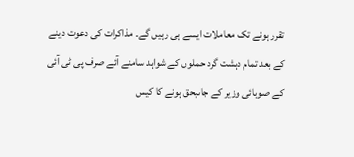تقرر ہونے تک معاملات ایسے ہی رہیں گے۔ مذاکرات کی دعوت دینے کے بعد تمام دہشت گرد حملوں کے شواہد سامنے آئے صرف پی ٹی آئی کے صوبائی وزیر کے جاںبحق ہونے کا کیس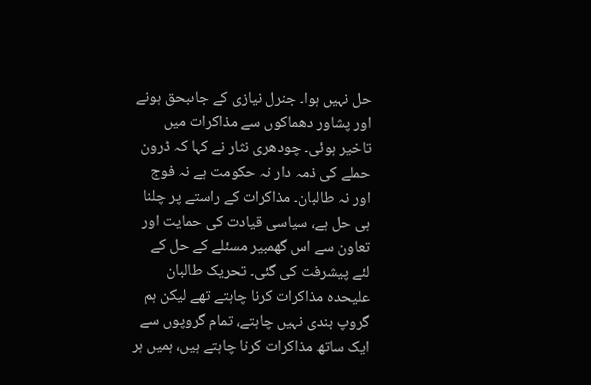حل نہیں ہوا۔ جنرل نیازی کے جاںبحق ہونے اور پشاور دھماکوں سے مذاکرات میں تاخیر ہوئی۔ چودھری نثار نے کہا کہ ڈرون حملے کی ذمہ دار نہ حکومت ہے نہ فوج اور نہ طالبان۔ مذاکرات کے راستے پر چلنا ہی حل ہے، سیاسی قیادت کی حمایت اور تعاون سے اس گھمبیر مسئلے کے حل کے لئے پیشرفت کی گئی۔ تحریک طالبان علیحدہ مذاکرات کرنا چاہتے تھے لیکن ہم گروپ بندی نہیں چاہتے، تمام گروپوں سے ایک ساتھ مذاکرات کرنا چاہتے ہیں، ہمیں ہر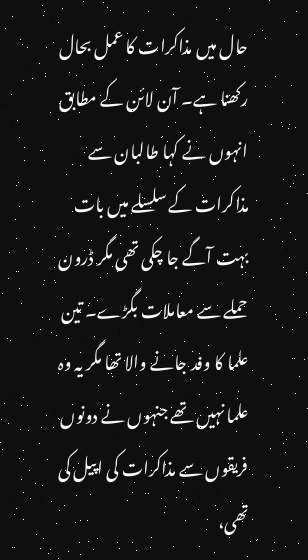حال میں مذاکرات کا عمل بحال رکھنا ہے۔ آن لائن کے مطابق انہوں نے کہا طالبان سے مذاکرات کے سلسلے میں بات بہت آگے جا چکی تھی مگر ڈرون حملے سے معاملات بگڑے۔ تین علما کا وفد جانے والا تھا مگر یہ وہ علما نہیں تھے جنہوں نے دونوں فریقوں سے مذاکرات کی اپیل کی تھی،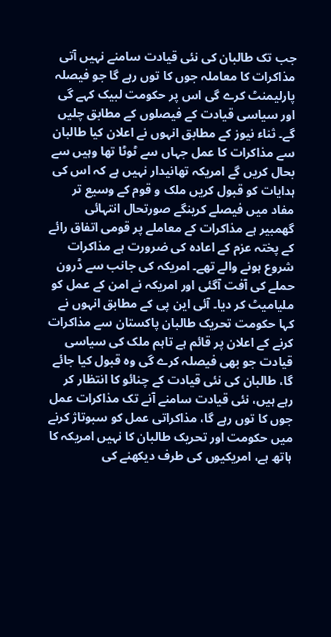جب تک طالبان کی نئی قیادت سامنے نہیں آتی مذاکرات کا معاملہ جوں کا توں رہے گا جو فیصلہ پارلیمنٹ کرے گی اس پر حکومت لبیک کہے گی اور سیاسی قیادت کے فیصلوں کے مطابق چلیں گے۔ ثناء نیوز کے مطابق انہوں نے اعلان کیا طالبان سے مذاکرات کا عمل جہاں سے ٹوٹا تھا وہیں سے بحال کریں گے امریکہ تھانیدار نہیں ہے کہ اس کی ہدایات کو قبول کریں ملک و قوم کے وسیع تر مفاد میں فیصلے کرینگے صورتحال انتہائی گھمبیر ہے مذاکرات کے معاملے پر قومی اتفاق رائے کے پختہ عزم کے اعادہ کی ضرورت ہے مذاکرات شروع ہونے والے تھے۔ امریکہ کی جانب سے ڈرون حملے کی آفت آگئی اور امریکہ نے امن کے عمل کو ملیامیٹ کر دیا۔ آئی این پی کے مطابق انہوں نے کہا حکومت تحریک طالبان پاکستان سے مذاکرات کرنے کے اعلان پر قائم ہے تاہم ملک کی سیاسی قیادت جو بھی فیصلہ کرے گی وہ قبول کیا جائے گا، طالبان کی نئی قیادت کے چنائو کا انتظار کر رہے ہیں، نئی قیادت سامنے آنے تک مذاکرات عمل جوں کا توں رہے گا، مذاکراتی عمل کو سبوتاژ کرنے میں حکومت اور تحریک طالبان کا نہیں امریکہ کا ہاتھ ہے، امریکیوں کی طرف دیکھنے کی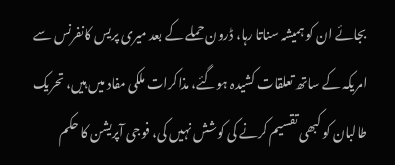بجائے ان کو ہمیشہ سناتا رہا، ڈرون حملے کے بعد میری پریس کانفرنس سے امریکہ کے ساتھ تعلقات کشیدہ ہوگئے، مذاکرات ملکی مفاد میں ہیں، تحریک طالبان کو کبھی تقسیم کرنے کی کوشش نہیں کی، فوجی آپریشن کا حکم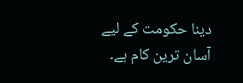دینا حکومت کے لیے آسان ترین کام ہے۔